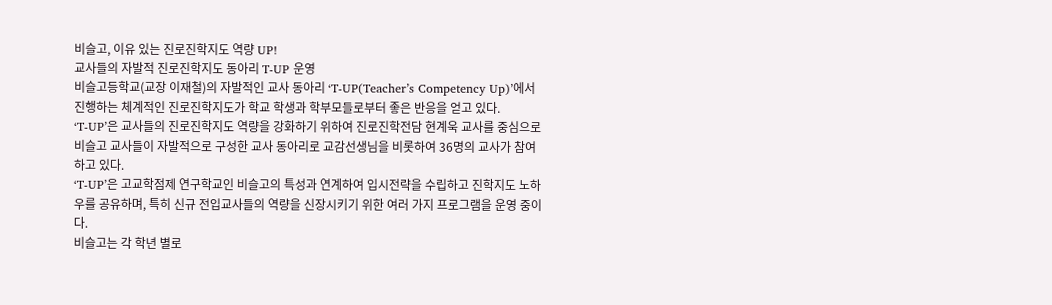비슬고, 이유 있는 진로진학지도 역량 UP!
교사들의 자발적 진로진학지도 동아리 T-UP 운영
비슬고등학교(교장 이재철)의 자발적인 교사 동아리 ‘T-UP(Teacher’s Competency Up)’에서 진행하는 체계적인 진로진학지도가 학교 학생과 학부모들로부터 좋은 반응을 얻고 있다.
‘T-UP’은 교사들의 진로진학지도 역량을 강화하기 위하여 진로진학전담 현계욱 교사를 중심으로 비슬고 교사들이 자발적으로 구성한 교사 동아리로 교감선생님을 비롯하여 36명의 교사가 참여하고 있다.
‘T-UP’은 고교학점제 연구학교인 비슬고의 특성과 연계하여 입시전략을 수립하고 진학지도 노하우를 공유하며, 특히 신규 전입교사들의 역량을 신장시키기 위한 여러 가지 프로그램을 운영 중이다.
비슬고는 각 학년 별로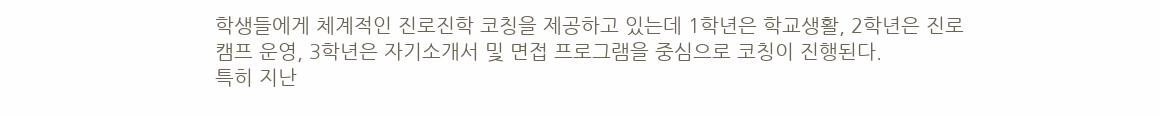학생들에게 체계적인 진로진학 코칭을 제공하고 있는데 1학년은 학교생활, 2학년은 진로캠프 운영, 3학년은 자기소개서 및 면접 프로그램을 중심으로 코칭이 진행된다.
특히 지난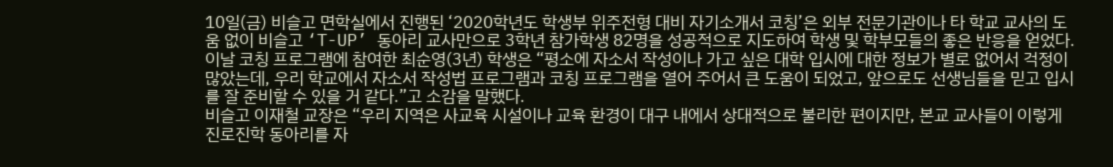10일(금) 비슬고 면학실에서 진행된 ‘2020학년도 학생부 위주전형 대비 자기소개서 코칭’은 외부 전문기관이나 타 학교 교사의 도움 없이 비슬고 ‘T-UP’ 동아리 교사만으로 3학년 참가학생 82명을 성공적으로 지도하여 학생 및 학부모들의 좋은 반응을 얻었다.
이날 코칭 프로그램에 참여한 최순영(3년) 학생은 “평소에 자소서 작성이나 가고 싶은 대학 입시에 대한 정보가 별로 없어서 걱정이 많았는데, 우리 학교에서 자소서 작성법 프로그램과 코칭 프로그램을 열어 주어서 큰 도움이 되었고, 앞으로도 선생님들을 믿고 입시를 잘 준비할 수 있을 거 같다.”고 소감을 말했다.
비슬고 이재철 교장은 “우리 지역은 사교육 시설이나 교육 환경이 대구 내에서 상대적으로 불리한 편이지만, 본교 교사들이 이렇게 진로진학 동아리를 자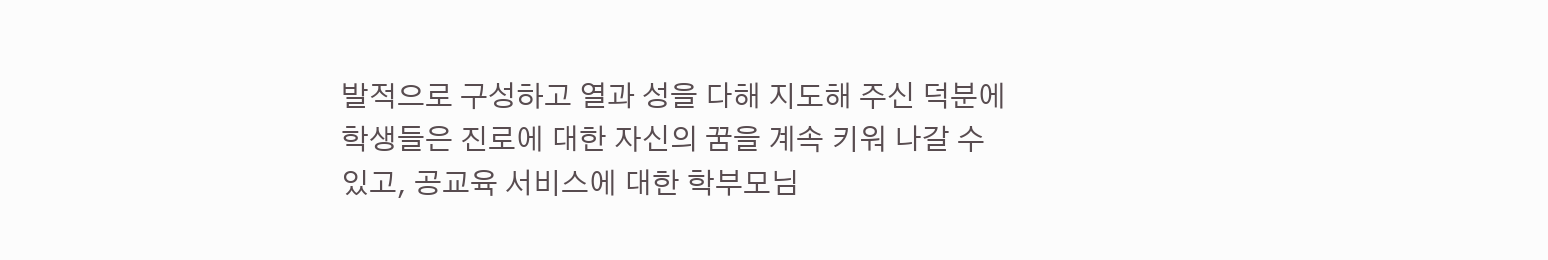발적으로 구성하고 열과 성을 다해 지도해 주신 덕분에 학생들은 진로에 대한 자신의 꿈을 계속 키워 나갈 수 있고, 공교육 서비스에 대한 학부모님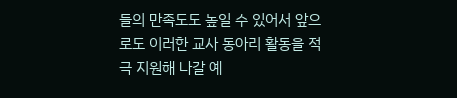들의 만족도도 높일 수 있어서 앞으로도 이러한 교사 동아리 활동을 적극 지원해 나갈 예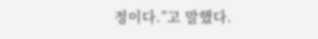정이다.”고 말했다.